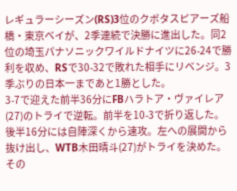レギュラーシーズン(RS)3位のクボタスピアーズ船橋・東京ベイが、2季連続で決勝に進出した。同2位の埼玉パナソニックワイルドナイツに26-24で勝利を収め、RSで30-32で敗れた相手にリベンジ。3季ぶりの日本一まであと1勝とした。
3-7で迎えた前半36分にFBハラトア・ヴァイレア(27)のトライで逆転。前半を10-3で折り返した。後半16分には自陣深くから速攻。左への展開から抜け出し、WTB木田晴斗(27)がトライを決めた。その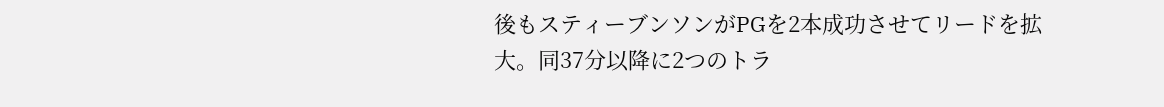後もスティーブンソンがPGを2本成功させてリードを拡大。同37分以降に2つのトラ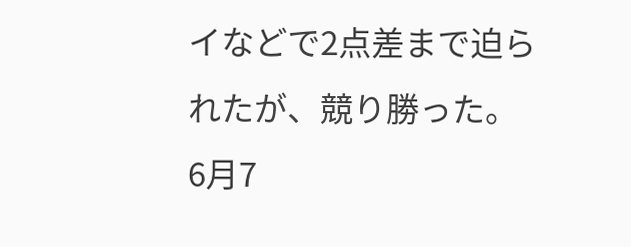イなどで2点差まで迫られたが、競り勝った。
6月7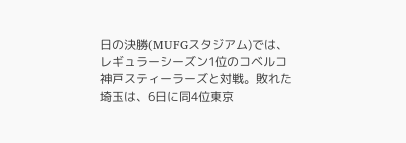日の決勝(MUFGスタジアム)では、レギュラーシーズン1位のコベルコ神戸スティーラーズと対戦。敗れた埼玉は、6日に同4位東京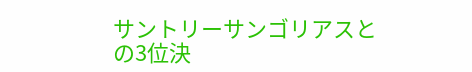サントリーサンゴリアスとの3位決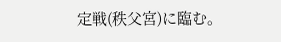定戦(秩父宮)に臨む。